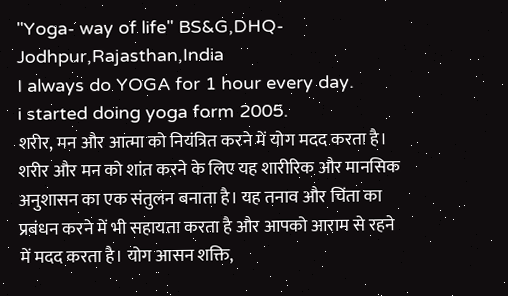"Yoga- way of life" BS&G,DHQ-Jodhpur,Rajasthan,India
I always do YOGA for 1 hour every day.
i started doing yoga form 2005.
शरीर, मन और आत्मा को नियंत्रित करने में योग मदद करता है। शरीर और मन को शांत करने के लिए यह शारीरिक और मानसिक अनुशासन का एक संतुलन बनाता है। यह तनाव और चिंता का प्रबंधन करने में भी सहायता करता है और आपको आराम से रहने में मदद करता है। योग आसन शक्ति,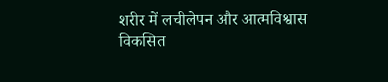शरीर में लचीलेपन और आत्मविश्वास विकसित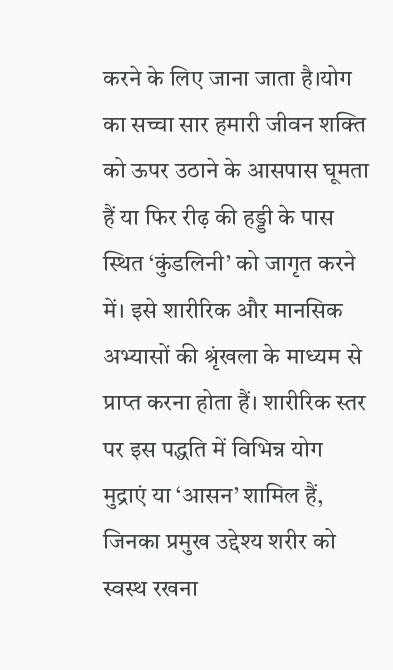करने के लिए जाना जाता है।योग का सच्चा सार हमारी जीवन शक्ति को ऊपर उठाने के आसपास घूमता हैं या फिर रीढ़ की हड्डी के पास स्थित ‘कुंडलिनी’ को जागृत करने में। इसे शारीरिक और मानसिक अभ्यासों की श्रृंखला के माध्यम से प्राप्त करना होता हैं। शारीरिक स्तर पर इस पद्धति में विभिन्न योग मुद्राएं या ‘आसन’ शामिल हैं, जिनका प्रमुख उद्देश्य शरीर को स्वस्थ रखना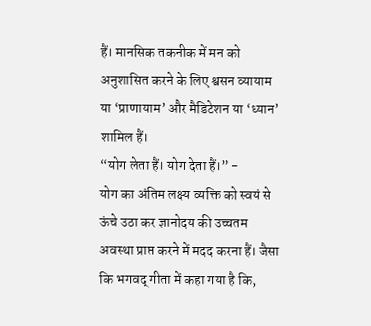हैं। मानसिक तकनीक में मन को अनुशासित करने के लिए श्वसन व्यायाम या ‘प्राणायाम’ और मैडिटेशन या ‘ध्यान’ शामिल हैं।
“योग लेता हैं। योग देता हैं।” -
योग का अंतिम लक्ष्य व्यक्ति को स्वयं से ऊंचे उठा कर ज्ञानोदय की उच्चतम अवस्था प्राप्त करने में मदद करना हैं। जैसा कि भगवद् गीता में कहा गया है कि,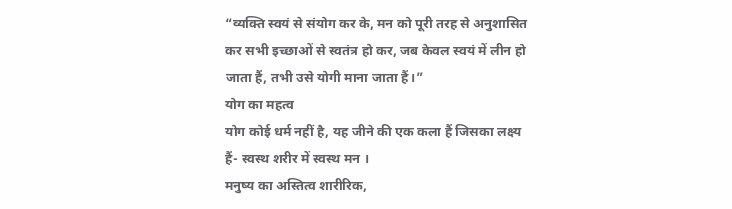“व्यक्ति स्वयं से संयोग कर के, मन को पूरी तरह से अनुशासित कर सभी इच्छाओं से स्वतंत्र हो कर, जब केवल स्वयं में लीन हो जाता हैं, तभी उसे योगी माना जाता हैं।”
योग का महत्व
योग कोई धर्म नहीं है, यह जीने की एक कला हैं जिसका लक्ष्य हैं- स्वस्थ शरीर में स्वस्थ मन ।
मनुष्य का अस्तित्व शारीरिक,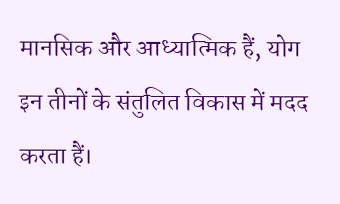मानसिक और आध्यात्मिक हैं, योग इन तीनों के संतुलित विकास में मदद करता हैं।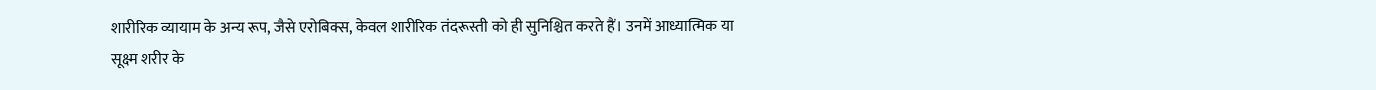शारीरिक व्यायाम के अन्य रूप, जैसे एरोबिक्स, केवल शारीरिक तंदरूस्ती को ही सुनिश्चित करते हैं। उनमें आध्यात्मिक या सूक्ष्म शरीर के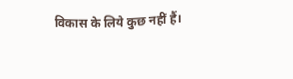विकास के लिये कुछ नहीं हैं।